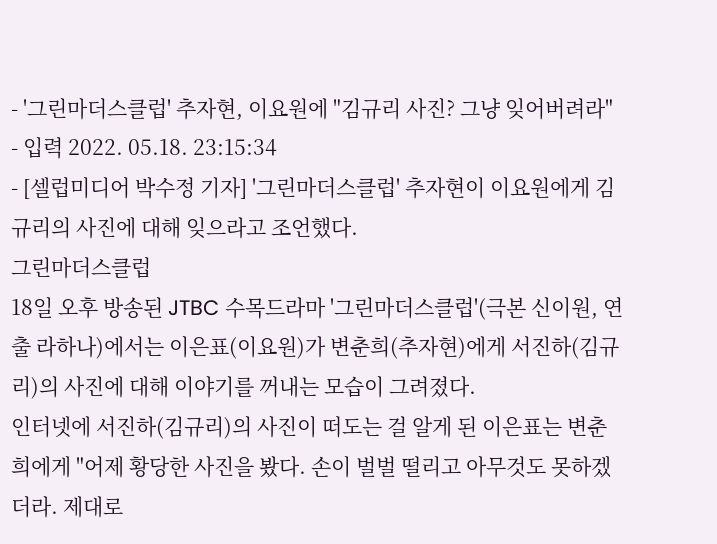- '그린마더스클럽' 추자현, 이요원에 "김규리 사진? 그냥 잊어버려라"
- 입력 2022. 05.18. 23:15:34
- [셀럽미디어 박수정 기자] '그린마더스클럽' 추자현이 이요원에게 김규리의 사진에 대해 잊으라고 조언했다.
그린마더스클럽
18일 오후 방송된 JTBC 수목드라마 '그린마더스클럽'(극본 신이원, 연출 라하나)에서는 이은표(이요원)가 변춘희(추자현)에게 서진하(김규리)의 사진에 대해 이야기를 꺼내는 모습이 그려졌다.
인터넷에 서진하(김규리)의 사진이 떠도는 걸 알게 된 이은표는 변춘희에게 "어제 황당한 사진을 봤다. 손이 벌벌 떨리고 아무것도 못하겠더라. 제대로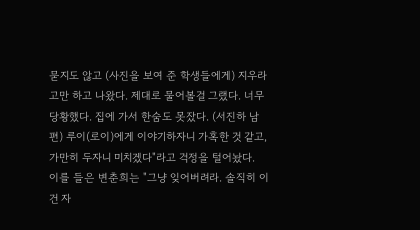묻지도 않고 (사진을 보여 준 학생들에게) 지우라고만 하고 나왔다. 제대로 물어볼걸 그랬다. 너무 당황했다. 집에 가서 한숨도 못잤다. (서진하 남편) 루이(로이)에게 이야기하자니 가혹한 것 같고, 가만히 두자니 미치겠다"라고 걱정을 털어놨다.
이를 들은 변춘희는 "그냥 잊어버려라. 솔직히 이건 자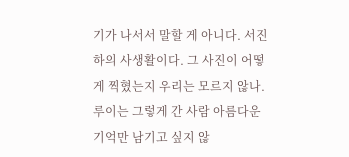기가 나서서 말할 게 아니다. 서진하의 사생활이다. 그 사진이 어떻게 찍혔는지 우리는 모르지 않나. 루이는 그렇게 간 사람 아름다운 기억만 남기고 싶지 않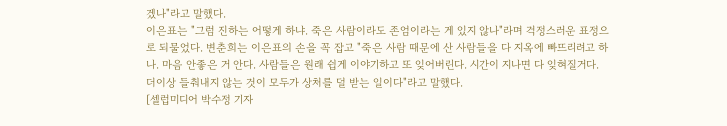겠나"라고 말했다.
이은표는 "그럼 진하는 어떻게 하냐. 죽은 사람이라도 존엄이라는 게 있지 않나"라며 걱정스러운 표정으로 되물었다. 변춘희는 이은표의 손을 꼭 잡고 "죽은 사람 때문에 산 사람들을 다 지옥에 빠뜨리려고 하나. 마음 안좋은 거 안다. 사람들은 원래 쉽게 이야기하고 또 잊어버린다. 시간이 지나면 다 잊혀질거다. 더이상 들춰내지 않는 것이 모두가 상처를 덜 받는 일이다"라고 말했다.
[셀럽미디어 박수정 기자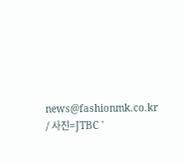news@fashionmk.co.kr / 사진=JTBC '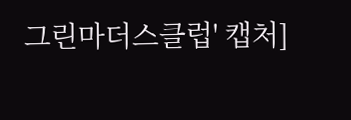그린마더스클럽' 캡처]